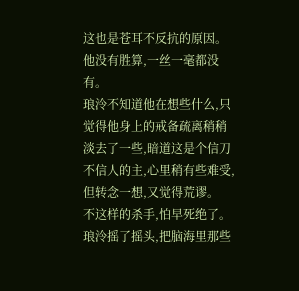这也是苍耳不反抗的原因。
他没有胜算,一丝一毫都没有。
琅泠不知道他在想些什么,只觉得他身上的戒备疏离稍稍淡去了一些,暗道这是个信刀不信人的主,心里稍有些难受,但转念一想,又觉得荒谬。
不这样的杀手,怕早死绝了。
琅泠摇了摇头,把脑海里那些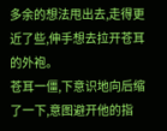多余的想法甩出去,走得更近了些,伸手想去拉开苍耳的外袍。
苍耳一僵,下意识地向后缩了一下,意图避开他的指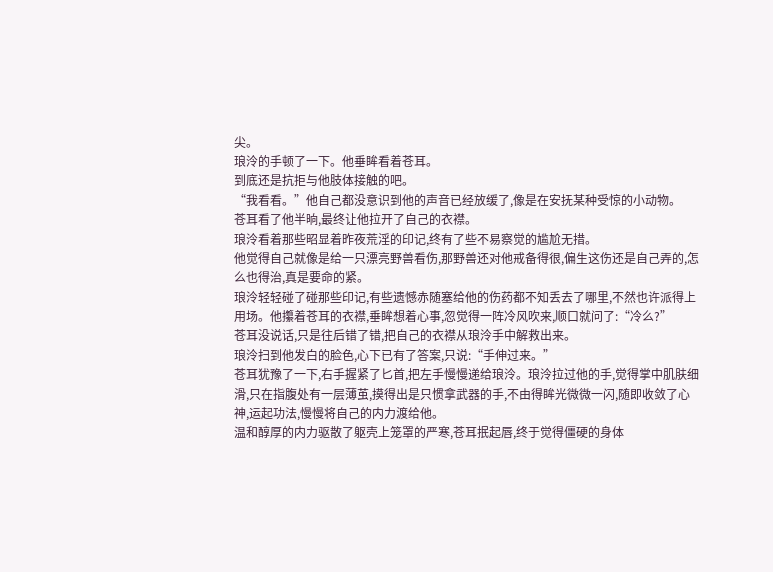尖。
琅泠的手顿了一下。他垂眸看着苍耳。
到底还是抗拒与他肢体接触的吧。
“我看看。”他自己都没意识到他的声音已经放缓了,像是在安抚某种受惊的小动物。
苍耳看了他半晌,最终让他拉开了自己的衣襟。
琅泠看着那些昭显着昨夜荒淫的印记,终有了些不易察觉的尴尬无措。
他觉得自己就像是给一只漂亮野兽看伤,那野兽还对他戒备得很,偏生这伤还是自己弄的,怎么也得治,真是要命的紧。
琅泠轻轻碰了碰那些印记,有些遗憾赤随塞给他的伤药都不知丢去了哪里,不然也许派得上用场。他攥着苍耳的衣襟,垂眸想着心事,忽觉得一阵冷风吹来,顺口就问了:“冷么?”
苍耳没说话,只是往后错了错,把自己的衣襟从琅泠手中解救出来。
琅泠扫到他发白的脸色,心下已有了答案,只说:“手伸过来。”
苍耳犹豫了一下,右手握紧了匕首,把左手慢慢递给琅泠。琅泠拉过他的手,觉得掌中肌肤细滑,只在指腹处有一层薄茧,摸得出是只惯拿武器的手,不由得眸光微微一闪,随即收敛了心神,运起功法,慢慢将自己的内力渡给他。
温和醇厚的内力驱散了躯壳上笼罩的严寒,苍耳抿起唇,终于觉得僵硬的身体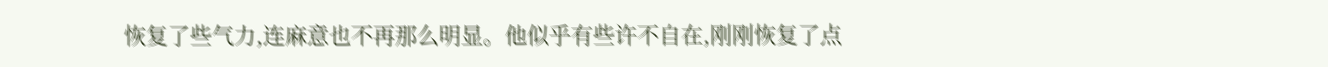恢复了些气力,连麻意也不再那么明显。他似乎有些许不自在,刚刚恢复了点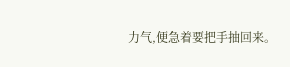力气,便急着要把手抽回来。